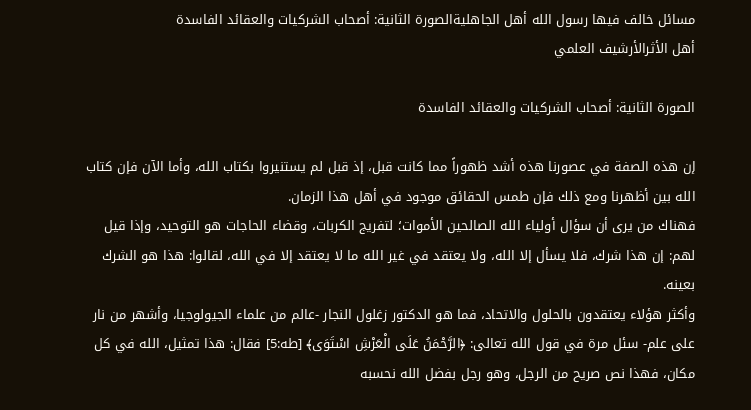مسائل خالف فيها رسول الله أهل الجاهليةالصورة الثانية: أصحاب الشركيات والعقائد الفاسدة
أهل الأثرالأرشيف العلمي

الصورة الثانية: أصحاب الشركيات والعقائد الفاسدة

إن هذه الصفة في عصورنا هذه أشد ظهوراً مما كانت قبل، إذ قبل لم يستنيروا بكتاب الله، وأما الآن فإن كتاب الله بين أظهرنا ومع ذلك فإن طمس الحقائق موجود في أهل هذا الزمان.
فهناك من يرى أن سؤال أولياء الله الصالحين الأموات؛ لتفريج الكربات، وقضاء الحاجات هو التوحيد، وإذا قيل لهم: إن هذا شرك، فلا يسأل إلا الله، ولا يعتقد في غير الله ما لا يعتقد إلا في الله، لقالوا: هذا هو الشرك بعينه.
وأكثر هؤلاء يعتقدون بالحلول والاتحاد، فما هو الدكتور زغلول النجار -عالم من علماء الجيولوجيا، وأشهر من نار على علم- سئل مرة في قول الله تعالى: ﴿الرَّحْمَنُ عَلَى الْعَرْشِ اسْتَوَى﴾ [طه:5] فقال: هذا تمثيل، الله في كل مكان، فهذا نص صريح من الرجل، وهو رجل بفضل الله نحسبه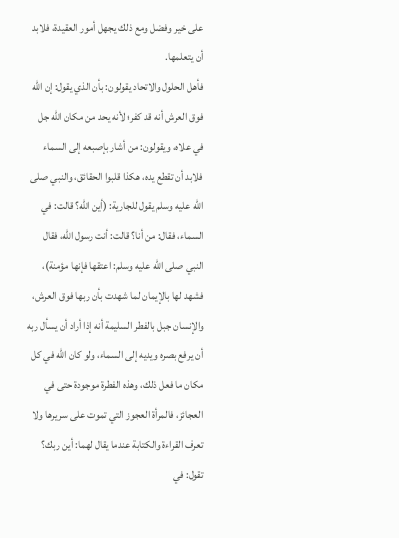على خير وفضل ومع ذلك يجهل أمور العقيدة، فلابد أن يتعلمها.
فأهل الحلول والاتحاد يقولون: بأن الذي يقول: إن الله فوق العرش أنه قد كفر؛ لأنه يحد من مكان الله جل في علاه، ويقولون: من أشار بإصبعه إلى السماء فلابد أن تقطع يده، هكذا قلبوا الحقائق، والنبي صلى الله عليه وسلم يقول للجارية: (أين الله؟ قالت: في السماء، فقال: من أنا؟ قالت: أنت رسول الله، فقال النبي صلى الله عليه وسلم: اعتقها فإنها مؤمنة)، فشهد لها بالإيمان لما شهدت بأن ربها فوق العرش، والإنسان جبل بالفطر السليمة أنه إذا أراد أن يسأل ربه أن يرفع بصره ويديه إلى السماء، ولو كان الله في كل مكان ما فعل ذلك، وهذه الفطرة موجودة حتى في العجائز، فالمرأة العجوز التي تموت على سريرها ولا تعرف القراءة والكتابة عندما يقال لهما: أين ربك؟ تقول: في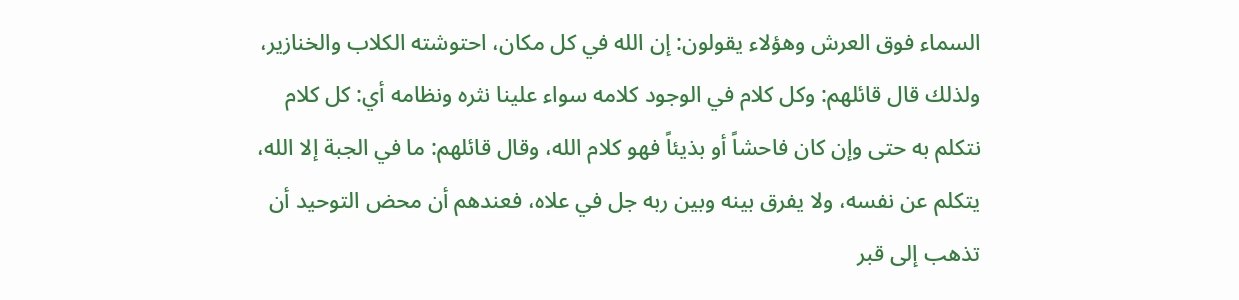السماء فوق العرش وهؤلاء يقولون: إن الله في كل مكان، احتوشته الكلاب والخنازير، ولذلك قال قائلهم: وكل كلام في الوجود كلامه سواء علينا نثره ونظامه أي: كل كلام نتكلم به حتى وإن كان فاحشاً أو بذيئاً فهو كلام الله، وقال قائلهم: ما في الجبة إلا الله، يتكلم عن نفسه، ولا يفرق بينه وبين ربه جل في علاه، فعندهم أن محض التوحيد أن تذهب إلى قبر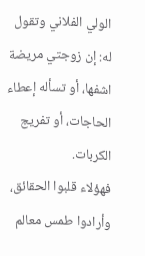الولي الفلاني وتقول له: إن زوجتي مريضة اشفها، أو تسأله إعطاء الحاجات، أو تفريج الكربات.
فهؤلاء قلبوا الحقائق، وأرادوا طمس معالم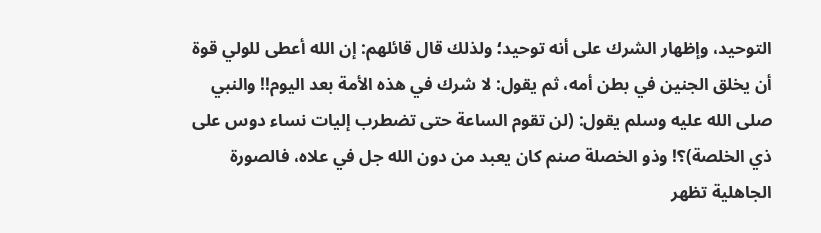التوحيد، وإظهار الشرك على أنه توحيد؛ ولذلك قال قائلهم: إن الله أعطى للولي قوة أن يخلق الجنين في بطن أمه، ثم يقول: لا شرك في هذه الأمة بعد اليوم!! والنبي صلى الله عليه وسلم يقول: (لن تقوم الساعة حتى تضطرب إليات نساء دوس على ذي الخلصة)؟! وذو الخصلة صنم كان يعبد من دون الله جل في علاه، فالصورة الجاهلية تظهر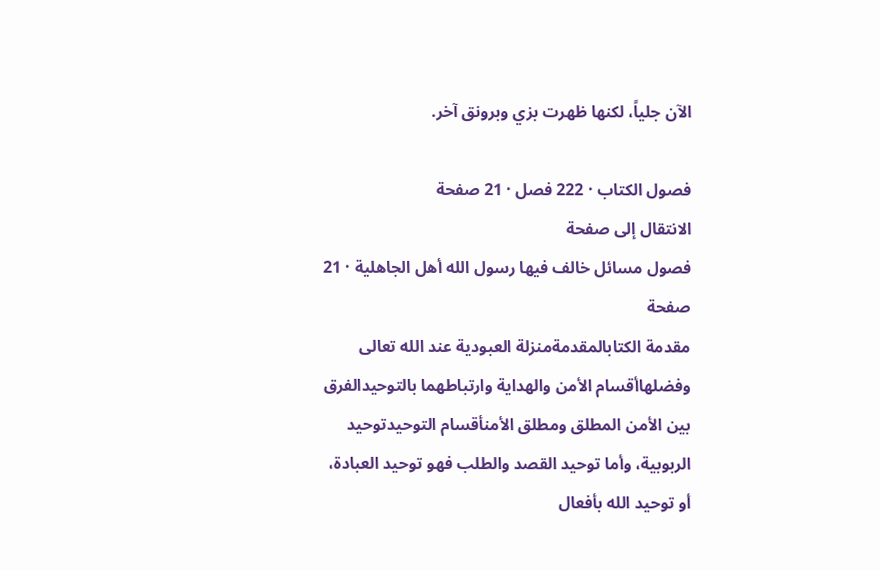الآن جلياً، لكنها ظهرت بزي وبرونق آخر.

فصول الكتاب · 222 فصل · 21 صفحة
الانتقال إلى صفحة
فصول مسائل خالف فيها رسول الله أهل الجاهلية · 21 صفحة
مقدمة الكتابالمقدمةمنزلة العبودية عند الله تعالى وفضلهاأقسام الأمن والهداية وارتباطهما بالتوحيدالفرق بين الأمن المطلق ومطلق الأمنأقسام التوحيدتوحيد الربوبية، وأما توحيد القصد والطلب فهو توحيد العبادة، أو توحيد الله بأفعال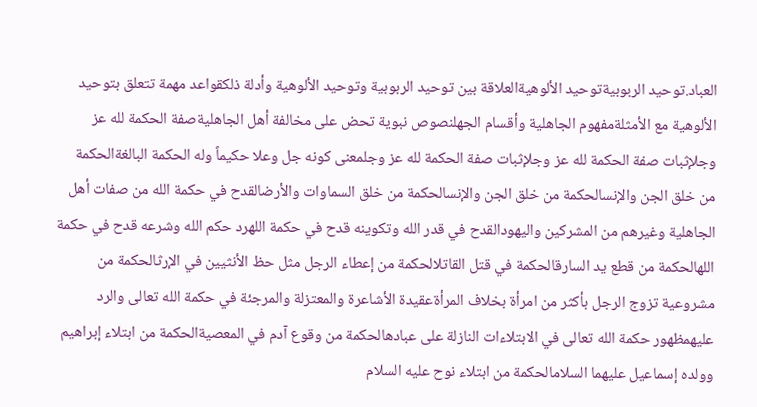العباد.توحيد الربوبيةتوحيد الألوهيةالعلاقة بين توحيد الربوبية وتوحيد الألوهية وأدلة ذلكقواعد مهمة تتعلق بتوحيد الألوهية مع الأمثلةمفهوم الجاهلية وأقسام الجهلنصوص نبوية تحض على مخالفة أهل الجاهليةصفة الحكمة لله عز وجلإثبات صفة الحكمة لله عز وجلإثبات صفة الحكمة لله عز وجلمعنى كونه جل وعلا حكيماً وله الحكمة البالغةالحكمة من خلق الجن والإنسالحكمة من خلق الجن والإنسالحكمة من خلق السماوات والأرضالقدح في حكمة الله من صفات أهل الجاهلية وغيرهم من المشركين واليهودالقدح في قدر الله وتكوينه قدح في حكمة اللهرد حكم الله وشرعه قدح في حكمة اللهالحكمة من قطع يد السارقالحكمة في قتل القاتلالحكمة من إعطاء الرجل مثل حظ الأنثيين في الإرثالحكمة من مشروعية تزوج الرجل بأكثر من امرأة بخلاف المرأةعقيدة الأشاعرة والمعتزلة والمرجئة في حكمة الله تعالى والرد عليهمظهور حكمة الله تعالى في الابتلاءات النازلة على عبادهالحكمة من وقوع آدم في المعصيةالحكمة من ابتلاء إبراهيم وولده إسماعيل عليهما السلامالحكمة من ابتلاء نوح عليه السلام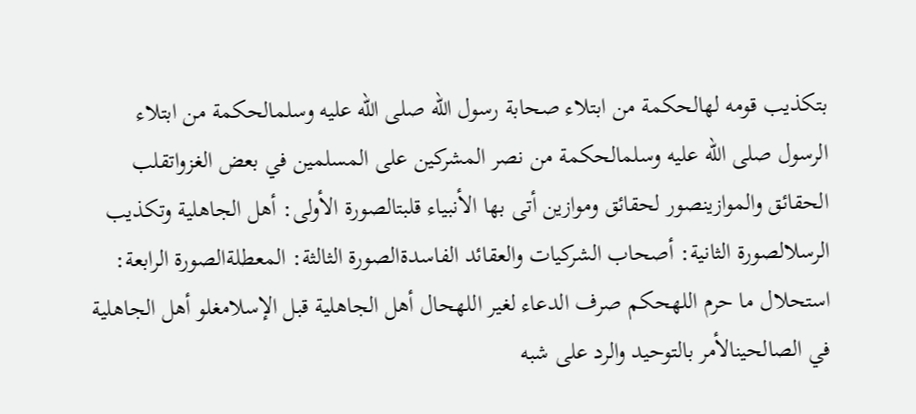بتكذيب قومه لهالحكمة من ابتلاء صحابة رسول الله صلى الله عليه وسلمالحكمة من ابتلاء الرسول صلى الله عليه وسلمالحكمة من نصر المشركين على المسلمين في بعض الغزواتقلب الحقائق والموازينصور لحقائق وموازين أتى بها الأنبياء قلبتالصورة الأولى: أهل الجاهلية وتكذيب الرسلالصورة الثانية: أصحاب الشركيات والعقائد الفاسدةالصورة الثالثة: المعطلةالصورة الرابعة: استحلال ما حرم اللهحكم صرف الدعاء لغير اللهحال أهل الجاهلية قبل الإسلامغلو أهل الجاهلية في الصالحينالأمر بالتوحيد والرد على شبه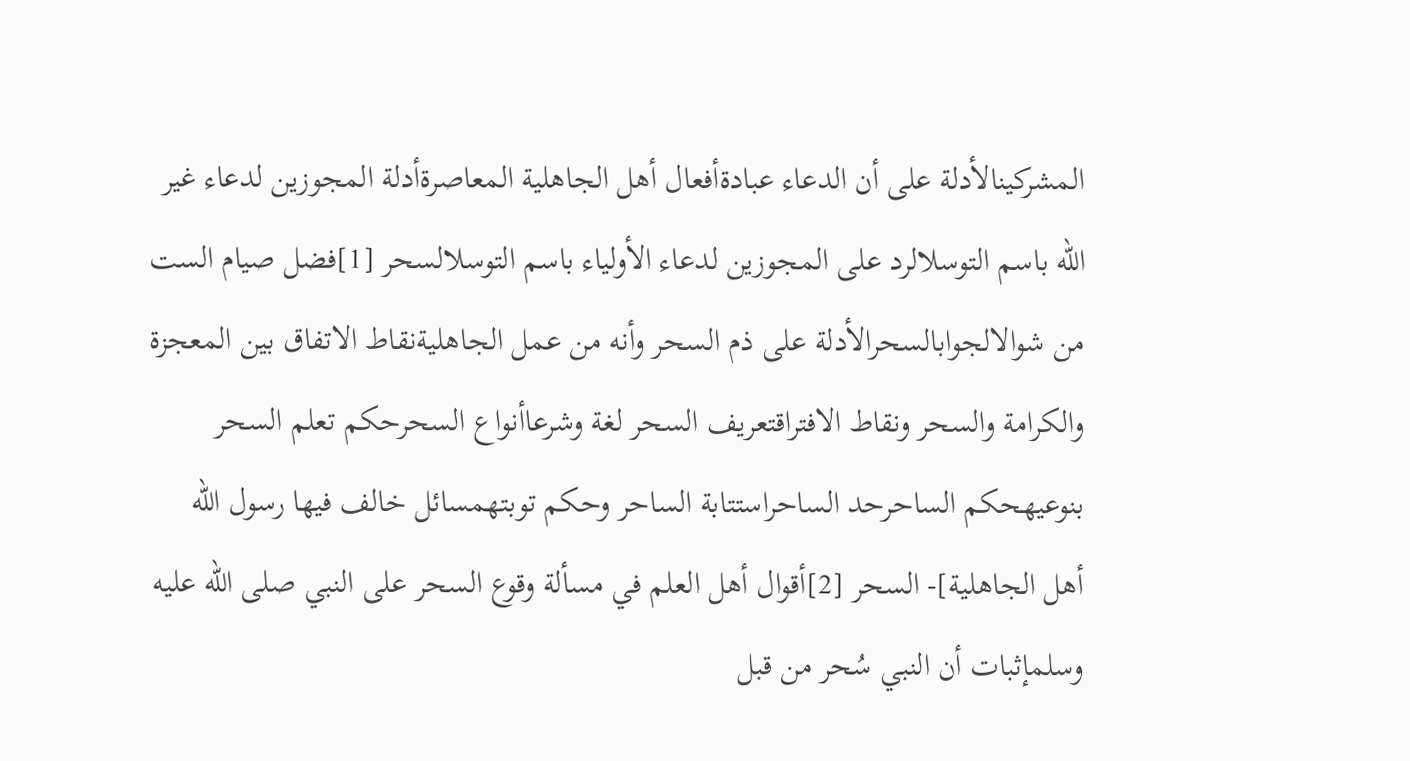المشركينالأدلة على أن الدعاء عبادةأفعال أهل الجاهلية المعاصرةأدلة المجوزين لدعاء غير الله باسم التوسلالرد على المجوزين لدعاء الأولياء باسم التوسلالسحر [1]فضل صيام الست من شوالالجوابالسحرالأدلة على ذم السحر وأنه من عمل الجاهليةنقاط الاتفاق بين المعجزة والكرامة والسحر ونقاط الافتراقتعريف السحر لغة وشرعاأنواع السحرحكم تعلم السحر بنوعيهحكم الساحرحد الساحراستتابة الساحر وحكم توبتهمسائل خالف فيها رسول الله أهل الجاهلية]- السحر [2]أقوال أهل العلم في مسألة وقوع السحر على النبي صلى الله عليه وسلمإثبات أن النبي سُحر من قبل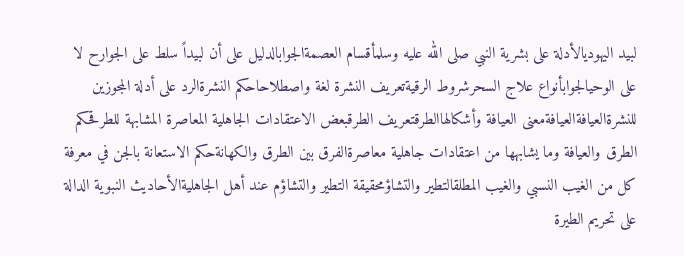لبيد اليهوديالأدلة على بشرية النبي صلى الله عليه وسلمأقسام العصمةالجوابالدليل على أن لبيداً سلط على الجوارح لا على الوحيالجوابأنواع علاج السحرشروط الرقيةتعريف النشرة لغة واصطلاحاحكم النشرةالرد على أدلة المجوزين للنشرةالعيافةالعيافةمعنى العيافة وأشكالهاالطرقتعريف الطرقبعض الاعتقادات الجاهلية المعاصرة المشابهة للطرقحكم الطرق والعيافة وما يشابهها من اعتقادات جاهلية معاصرةالفرق بين الطرق والكهانةحكم الاستعانة بالجن في معرفة كل من الغيب النسبي والغيب المطلقالتطير والتشاؤمحقيقة التطير والتشاؤم عند أهل الجاهليةالأحاديث النبوية الدالة على تحريم الطيرة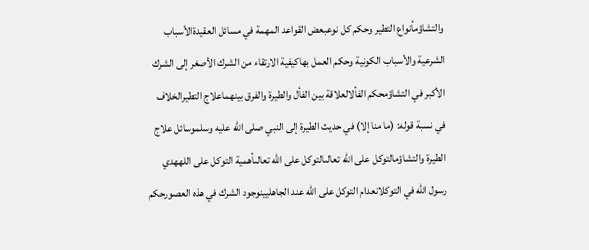والتشاؤمأنواع التطير وحكم كل نوعبعض القواعد المهمة في مسائل العقيدةالأسباب الشرعية والأسباب الكونية وحكم العمل بهاكيفية الارتقاء من الشرك الأصغر إلى الشرك الأكبر في التشاؤمحكم الفألالعلاقة بين الفأل والطيرة والفرق بينهماعلاج التطيرالخلاف في نسبة قوله: (ما منا إلا) في حديث الطيرة إلى النبي صلى الله عليه وسلموسائل علاج الطيرة والتشاؤمالتوكل على الله تعالىالتوكل على الله تعالىأهمية التوكل على اللههدي رسول الله في التوكلانعدام التوكل على الله عند الجاهليينوجود الشرك في هذه العصورحكم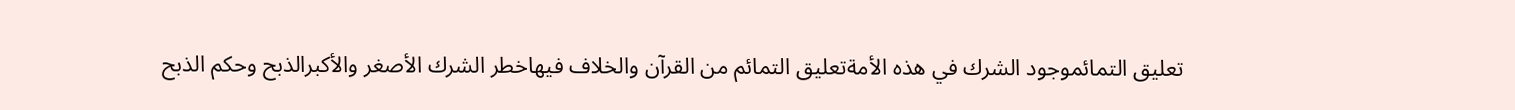تعليق التمائموجود الشرك في هذه الأمةتعليق التمائم من القرآن والخلاف فيهاخطر الشرك الأصغر والأكبرالذبح وحكم الذبح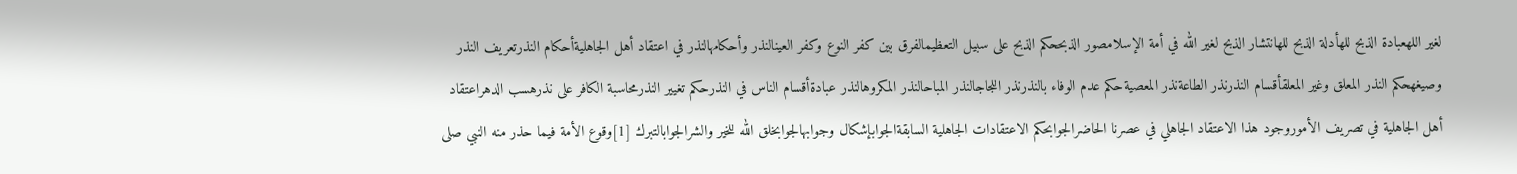لغير اللهعبادة الذبح للهأدلة الذبح للهانتشار الذبح لغير الله في أمة الإسلامصور الذبححكم الذبح على سبيل التعظيمالفرق بين كفر النوع وكفر العينالنذر وأحكامهالنذر في اعتقاد أهل الجاهليةأحكام النذرتعريف النذر وصيغهحكم النذر المعلق وغير المعلقأقسام النذرنذر الطاعةنذر المعصيةحكم عدم الوفاء بالنذرنذر اللجاجالنذر المباحالنذر المكروهالنذر عبادةأقسام الناس في النذرحكم تغيير النذرمحاسبة الكافر على نذرهسب الدهراعتقاد أهل الجاهلية في تصريف الأموروجود هذا الاعتقاد الجاهلي في عصرنا الحاضرالجوابحكم الاعتقادات الجاهلية السابقةالجوابإشكال وجوابهالجوابخلق الله للخير والشرالجوابالتبرك [1]وقوع الأمة فيما حذر منه النبي صلى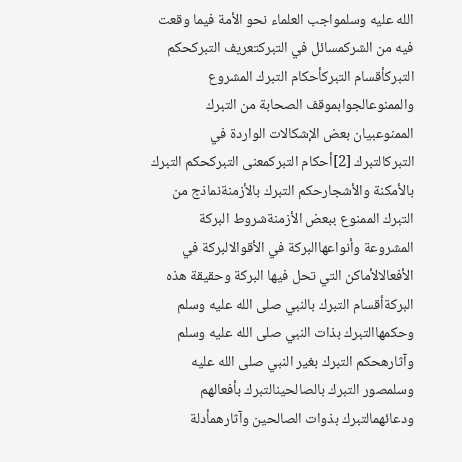الله عليه وسلمواجب العلماء نحو الأمة فيما وقعت فيه من الشركمسائل في التبركتعريف التبركحكم التبركأقسام التبركأحكام التبرك المشروع والممنوعالجوابموقف الصحابة من التبرك الممنوعبيان بعض الإشكالات الواردة في التبركالتبرك [2]أحكام التبركمعنى التبركحكم التبرك بالأمكنة والأشجارحكم التبرك بالأزمنةنماذج من التبرك الممنوع ببعض الأزمنةشروط البركة المشروعة وأنواعهاالبركة في الأقوالالبركة في الأفعالالأماكن التي تحل فيها البركة وحقيقة هذه البركةأقسام التبرك بالنبي صلى الله عليه وسلم وحكمهاالتبرك بذات النبي صلى الله عليه وسلم وآثارهحكم التبرك بغير النبي صلى الله عليه وسلمصور التبرك بالصالحينالتبرك بأفعالهم ودعائهمالتبرك بذوات الصالحين وآثارهمأدلة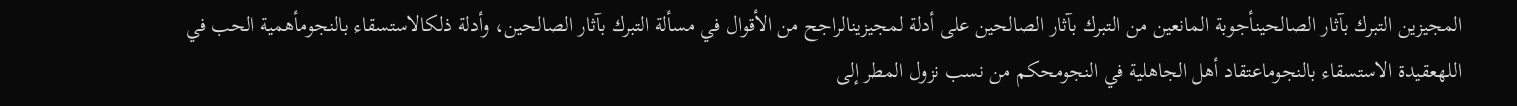المجيزين التبرك بآثار الصالحينأجوبة المانعين من التبرك بآثار الصالحين على أدلة لمجيزينالراجح من الأقوال في مسألة التبرك بآثار الصالحين، وأدلة ذلكالاستسقاء بالنجومأهمية الحب في اللهعقيدة الاستسقاء بالنجوماعتقاد أهل الجاهلية في النجومحكم من نسب نزول المطر إلى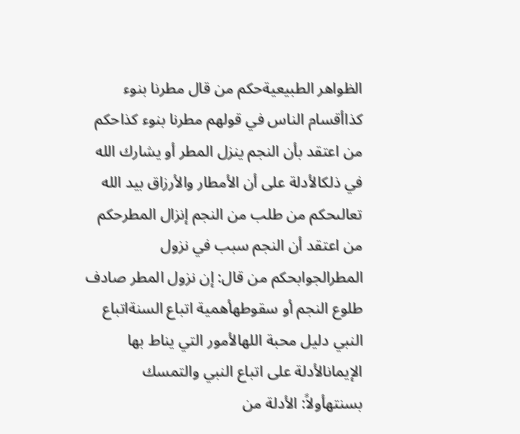الظواهر الطبيعيةحكم من قال مطرنا بنوء كذاأقسام الناس في قولهم مطرنا بنوء كذاحكم من اعتقد بأن النجم ينزل المطر أو يشارك الله في ذلكالأدلة على أن الأمطار والأرزاق بيد الله تعالىحكم من طلب من النجم إنزال المطرحكم من اعتقد أن النجم سبب في نزول المطرالجوابحكم من قال: إن نزول المطر صادف طلوع النجم أو سقوطهأهمية اتباع السنةاتباع النبي دليل محبة اللهالأمور التي يناط بها الإيمانالأدلة على اتباع النبي والتمسك بسنتهأولاً: الأدلة من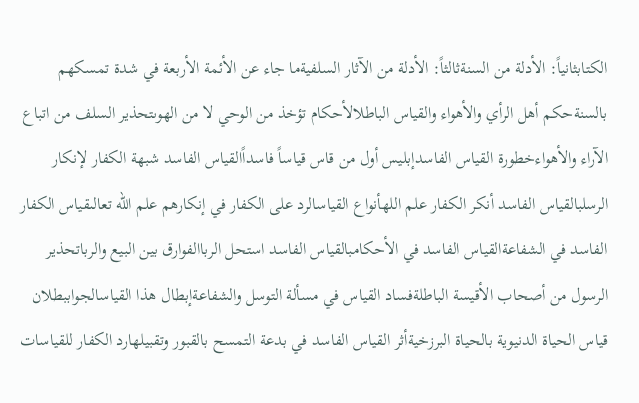الكتابثانياً: الأدلة من السنةثالثاً: الأدلة من الآثار السلفيةما جاء عن الأئمة الأربعة في شدة تمسكهم بالسنةحكم أهل الرأي والأهواء والقياس الباطلالأحكام تؤخذ من الوحي لا من الهوىتحذير السلف من اتباع الآراء والأهواءخطورة القياس الفاسدإبليس أول من قاس قياساً فاسداًالقياس الفاسد شبهة الكفار لإنكار الرسلبالقياس الفاسد أنكر الكفار علم اللهأنواع القياسالرد على الكفار في إنكارهم علم الله تعالىقياس الكفار الفاسد في الشفاعةالقياس الفاسد في الأحكامبالقياس الفاسد استحل الرباالفوارق بين البيع والرباتحذير الرسول من أصحاب الأقيسة الباطلةفساد القياس في مسألة التوسل والشفاعةإبطال هذا القياسالجواببطلان قياس الحياة الدنيوية بالحياة البرزخيةأثر القياس الفاسد في بدعة التمسح بالقبور وتقبيلهارد الكفار للقياسات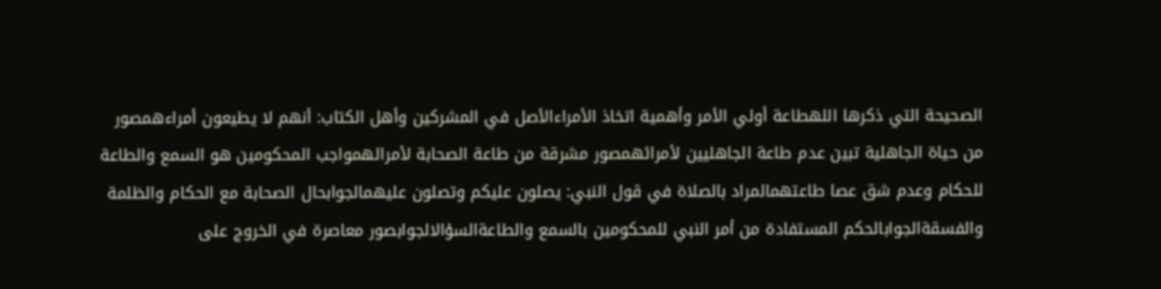الصحيحة التي ذكرها اللهطاعة أولي الأمر وأهمية اتخاذ الأمراءالأصل في المشركين وأهل الكتاب: أنهم لا يطيعون أمراءهمصور من حياة الجاهلية تبين عدم طاعة الجاهليين لأمرائهمصور مشرقة من طاعة الصحابة لأمرائهمواجب المحكومين هو السمع والطاعة للحكام وعدم شق عصا طاعتهمالمراد بالصلاة في قول النبي: يصلون عليكم وتصلون عليهمالجوابحال الصحابة مع الحكام والظلمة والفسقةالجوابالحكم المستفادة من أمر النبي للمحكومين بالسمع والطاعةالسؤالالجوابصور معاصرة في الخروج على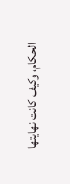الحكام، وكيف كانت نهايتها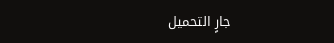جارٍ التحميل